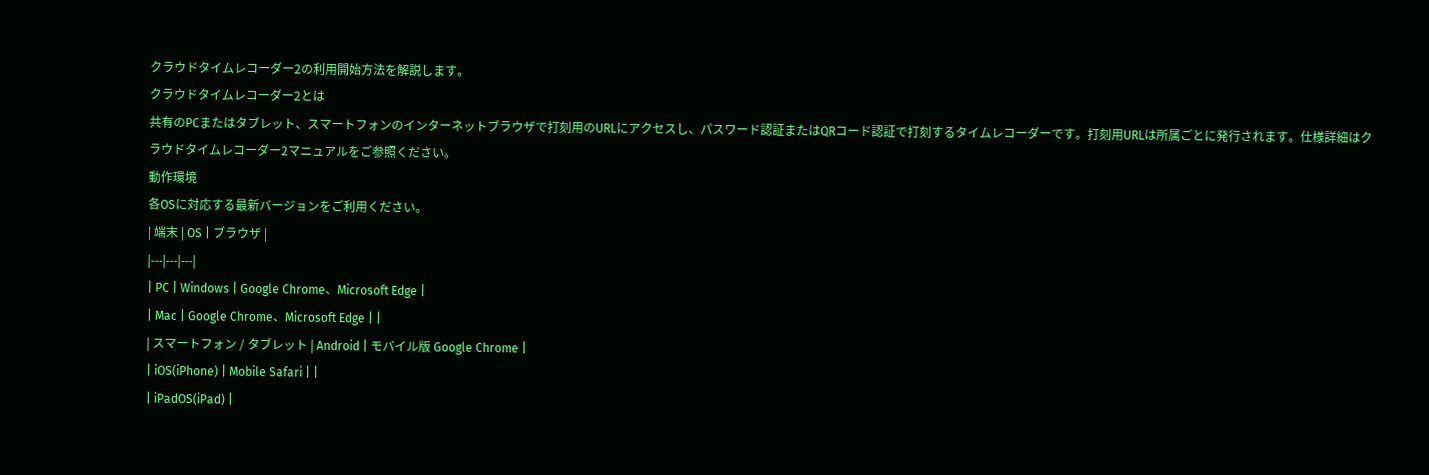クラウドタイムレコーダー2の利用開始方法を解説します。
クラウドタイムレコーダー2とは
共有のPCまたはタブレット、スマートフォンのインターネットブラウザで打刻用のURLにアクセスし、パスワード認証またはQRコード認証で打刻するタイムレコーダーです。打刻用URLは所属ごとに発行されます。仕様詳細はクラウドタイムレコーダー2マニュアルをご参照ください。
動作環境
各OSに対応する最新バージョンをご利用ください。
| 端末 | OS | ブラウザ |
|---|---|---|
| PC | Windows | Google Chrome、Microsoft Edge |
| Mac | Google Chrome、Microsoft Edge | |
| スマートフォン / タブレット | Android | モバイル版 Google Chrome |
| iOS(iPhone) | Mobile Safari | |
| iPadOS(iPad) |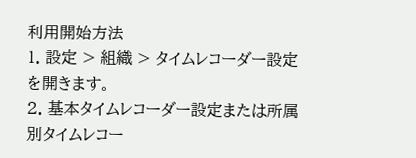利用開始方法
1. 設定 > 組織 > タイムレコーダー設定を開きます。
2. 基本タイムレコーダー設定または所属別タイムレコー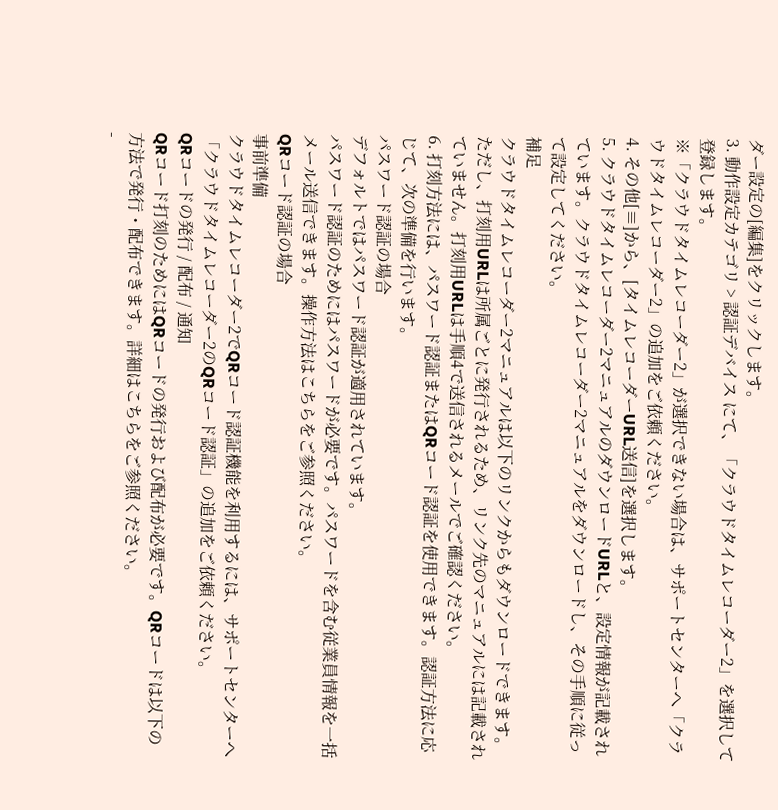ダー設定の[編集]をクリックします。
3. 動作設定カテゴリ > 認証デバイス にて、「クラウドタイムレコーダー2」を選択して登録します。
※「クラウドタイムレコーダー2」が選択できない場合は、サポートセンターへ「クラウドタイムレコーダー2」の追加をご依頼ください。
4. その他[≡]から、[タイムレコーダーURL送信]を選択します。
5. クラウドタイムレコーダー2マニュアルのダウンロードURLと、設定情報が記載されています。クラウドタイムレコーダー2マニュアルをダウンロードし、その手順に従って設定してください。
補足
クラウドタイムレコーダー2マニュアルは以下のリンクからもダウンロードできます。ただし、打刻用URLは所属ごとに発行されるため、リンク先のマニュアルには記載されていません。打刻用URLは手順4で送信されるメールでご確認ください。
6. 打刻方法には、パスワード認証またはQRコード認証を使用できます。認証方法に応じて、次の準備を行います。
パスワード認証の場合
デフォルトではパスワード認証が適用されています。
パスワード認証のためにはパスワードが必要です。パスワードを含む従業員情報を一括メール送信できます。操作方法はこちらをご参照ください。
QRコード認証の場合
事前準備
クラウドタイムレコーダー2でQRコード認証機能を利用するには、サポートセンターへ「クラウドタイムレコーダー2のQRコード認証」の追加をご依頼ください。
QRコードの発行 / 配布 / 通知
QRコード打刻のためにはQRコードの発行および配布が必要です。QRコードは以下の方法で発行・配布できます。詳細はこちらをご参照ください。
-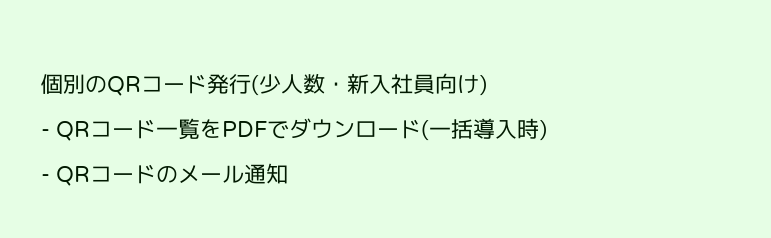個別のQRコード発行(少人数・新入社員向け)
- QRコード一覧をPDFでダウンロード(一括導入時)
- QRコードのメール通知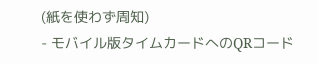(紙を使わず周知)
- モバイル版タイムカードへのQRコード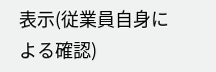表示(従業員自身による確認)